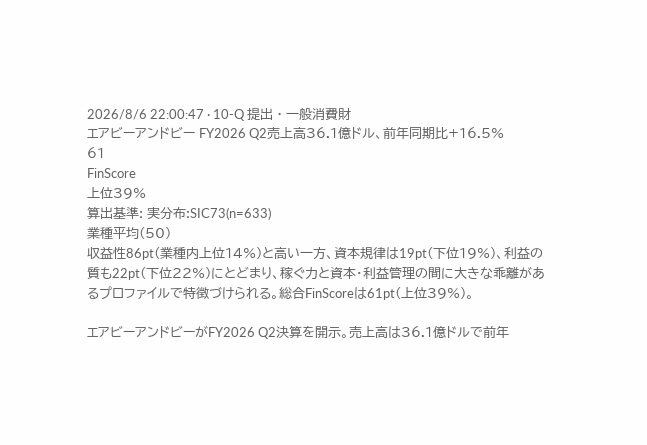2026/8/6 22:00:47 · 10-Q 提出 · 一般消費財
エアビーアンドビー FY2026 Q2売上高36.1億ドル、前年同期比+16.5%
61
FinScore
上位39%
算出基準: 実分布:SIC73(n=633)
業種平均(50)
収益性86pt(業種内上位14%)と高い一方、資本規律は19pt(下位19%)、利益の質も22pt(下位22%)にとどまり、稼ぐ力と資本・利益管理の間に大きな乖離があるプロファイルで特徴づけられる。総合FinScoreは61pt(上位39%)。

エアビーアンドビーがFY2026 Q2決算を開示。売上高は36.1億ドルで前年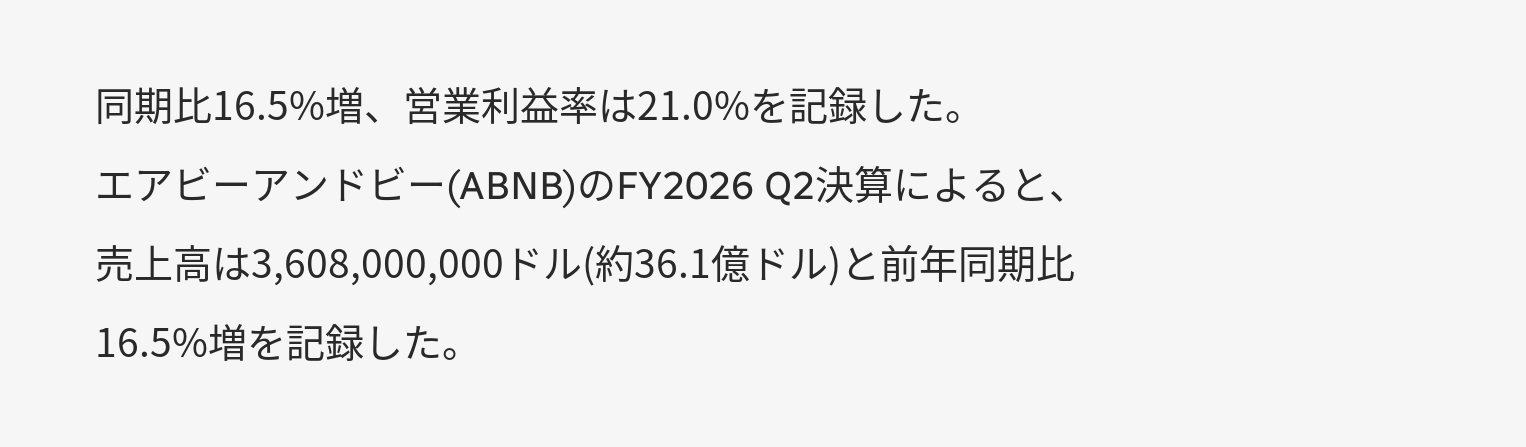同期比16.5%増、営業利益率は21.0%を記録した。
エアビーアンドビー(ABNB)のFY2026 Q2決算によると、売上高は3,608,000,000ドル(約36.1億ドル)と前年同期比16.5%増を記録した。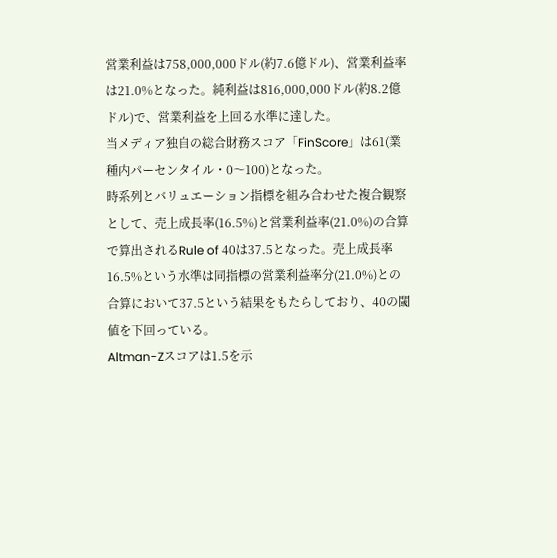営業利益は758,000,000ドル(約7.6億ドル)、営業利益率は21.0%となった。純利益は816,000,000ドル(約8.2億ドル)で、営業利益を上回る水準に達した。
当メディア独自の総合財務スコア「FinScore」は61(業種内パーセンタイル・0〜100)となった。
時系列とバリュエーション指標を組み合わせた複合観察として、売上成長率(16.5%)と営業利益率(21.0%)の合算で算出されるRule of 40は37.5となった。売上成長率16.5%という水準は同指標の営業利益率分(21.0%)との合算において37.5という結果をもたらしており、40の閾値を下回っている。
Altman-Zスコアは1.5を示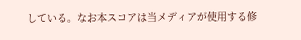している。なお本スコアは当メディアが使用する修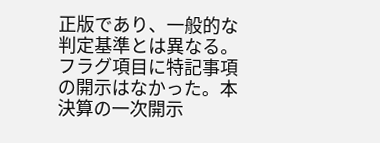正版であり、一般的な判定基準とは異なる。
フラグ項目に特記事項の開示はなかった。本決算の一次開示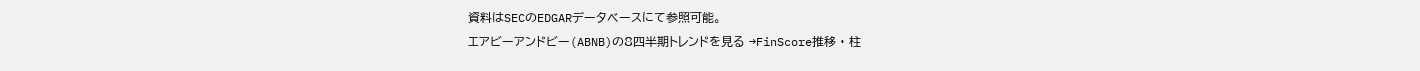資料はSECのEDGARデータベースにて参照可能。
エアビーアンドビー(ABNB)の8四半期トレンドを見る →FinScore推移 · 柱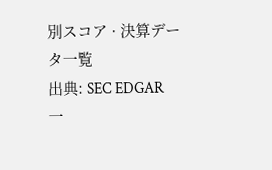別スコア · 決算データ一覧
出典: SEC EDGAR 一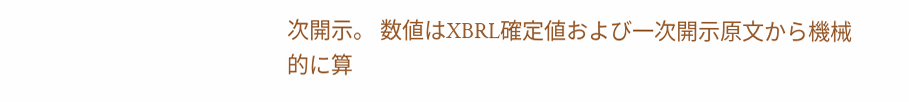次開示。 数値はXBRL確定値および一次開示原文から機械的に算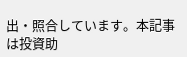出・照合しています。本記事は投資助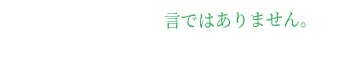言ではありません。